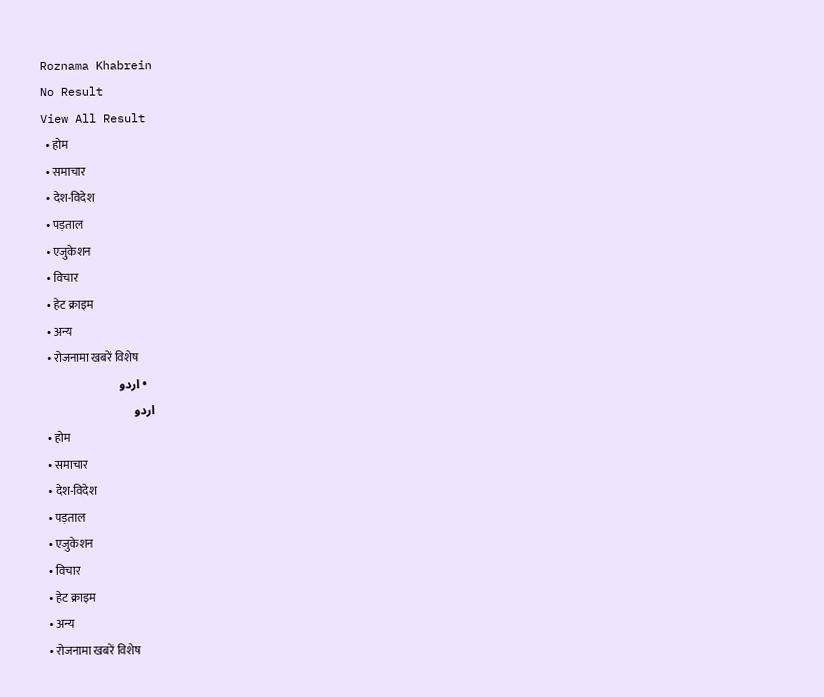Roznama Khabrein
No Result
View All Result
  • होम
  • समाचार
  • देश-विदेश
  • पड़ताल
  • एजुकेशन
  • विचार
  • हेट क्राइम
  • अन्य
  • रोजनामा खबरें विशेष
  • اردو
اردو
  • होम
  • समाचार
  • देश-विदेश
  • पड़ताल
  • एजुकेशन
  • विचार
  • हेट क्राइम
  • अन्य
  • रोजनामा खबरें विशेष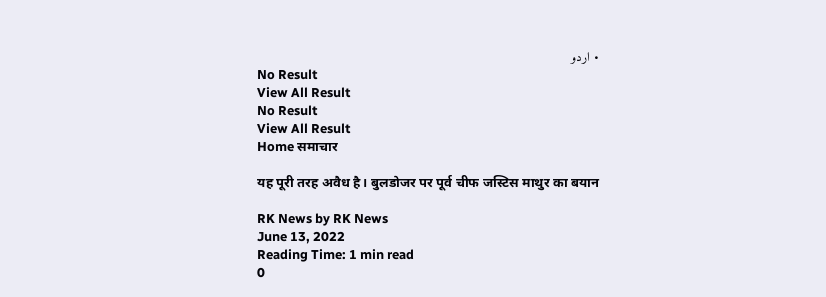• اردو
No Result
View All Result
No Result
View All Result
Home समाचार

यह पूरी तरह अवैध है। बुलडोजर पर पूर्व चीफ जस्टिस माथुर का बयान

RK News by RK News
June 13, 2022
Reading Time: 1 min read
0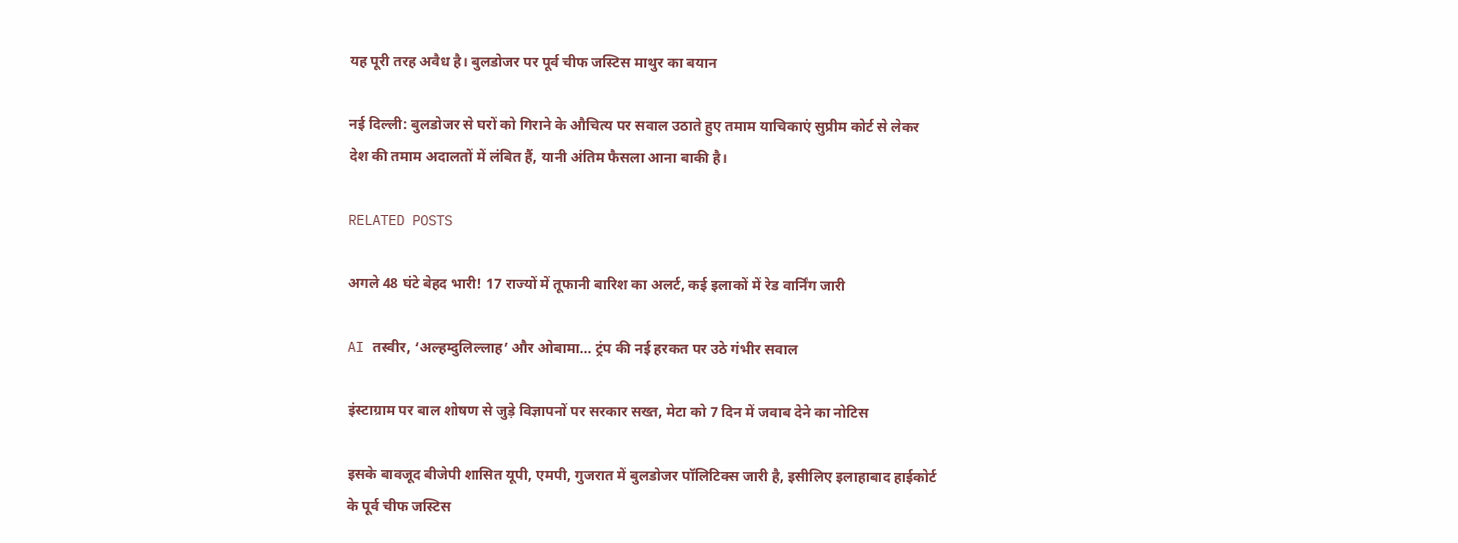यह पूरी तरह अवैध है। बुलडोजर पर पूर्व चीफ जस्टिस माथुर का बयान

नई दिल्ली: बुलडोजर से घरों को गिराने के औचित्य पर सवाल उठाते हुए तमाम याचिकाएं सुप्रीम कोर्ट से लेकर देश की तमाम अदालतों में लंबित हैं, यानी अंतिम फैसला आना बाकी है।

RELATED POSTS

अगले 48 घंटे बेहद भारी! 17 राज्यों में तूफानी बारिश का अलर्ट, कई इलाकों में रेड वार्निंग जारी

AI तस्वीर, ‘अल्हम्दुलिल्लाह’ और ओबामा… ट्रंप की नई हरकत पर उठे गंभीर सवाल

इंस्टाग्राम पर बाल शोषण से जुड़े विज्ञापनों पर सरकार सख्त, मेटा को 7 दिन में जवाब देने का नोटिस

इसके बावजूद बीजेपी शासित यूपी, एमपी, गुजरात में बुलडोजर पॉलिटिक्स जारी है, इसीलिए इलाहाबाद हाईकोर्ट के पूर्व चीफ जस्टिस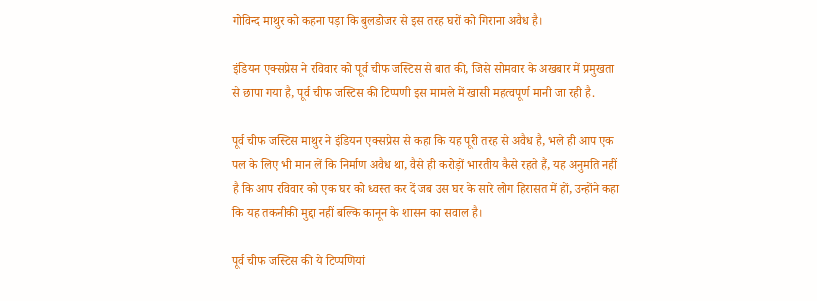गोविन्द माथुर को कहना पड़ा कि बुलडोजर से इस तरह घरों को गिराना अवैध है।

इंडियन एक्सप्रेस ने रविवार को पूर्व चीफ जस्टिस से बात की, जिसे सोमवार के अखबार में प्रमुखता से छापा गया है, पूर्व चीफ जस्टिस की टिप्पणी इस मामले में खासी महत्वपूर्ण मानी जा रही है.

पूर्व चीफ जस्टिस माथुर ने इंडियन एक्सप्रेस से कहा कि यह पूरी तरह से अवैध है, भले ही आप एक पल के लिए भी मान लें कि निर्माण अवैध था, वैसे ही करोड़ों भारतीय कैसे रहते हैं, यह अनुमति नहीं है कि आप रविवार को एक घर को ध्वस्त कर दें जब उस घर के सारे लोग हिरासत में हों, उन्होंने कहा कि यह तकनीकी मुद्दा नहीं बल्कि कानून के शासन का सवाल है।

पूर्व चीफ जस्टिस की ये टिप्पणियां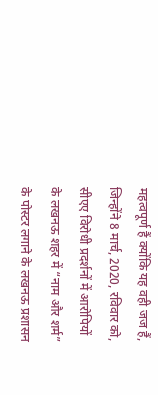महत्वपूर्ण हैं क्योंकि यह वही जज हैं, जिन्होंने 8 मार्च, 2020, रविवार को, सीएए विरोधी प्रदर्शनों में आरोपियों के लखनऊ शहर में “नाम और शर्म” के पोस्टर लगाने के लखनऊ प्रशासन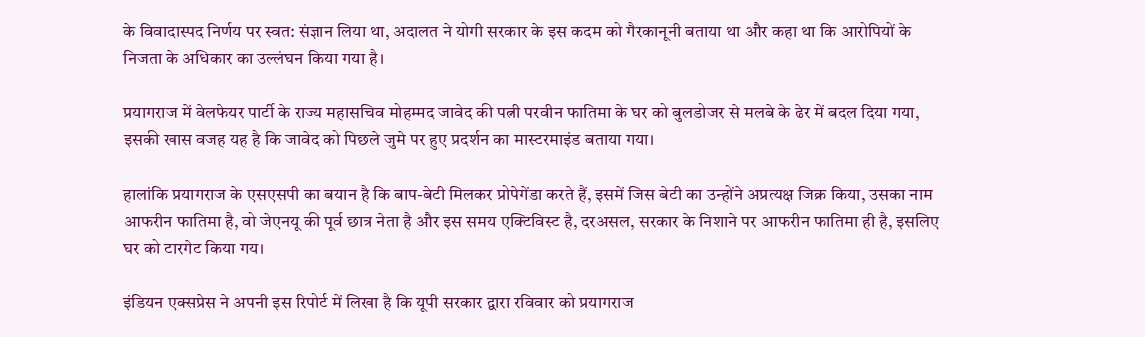के विवादास्पद निर्णय पर स्वत: संज्ञान लिया था, अदालत ने योगी सरकार के इस कदम को गैरकानूनी बताया था और कहा था कि आरोपियों के निजता के अधिकार का उल्लंघन किया गया है।

प्रयागराज में वेलफेयर पार्टी के राज्य महासचिव मोहम्मद जावेद की पत्नी परवीन फातिमा के घर को बुलडोजर से मलबे के ढेर में बदल दिया गया, इसकी खास वजह यह है कि जावेद को पिछले जुमे पर हुए प्रदर्शन का मास्टरमाइंड बताया गया।

हालांकि प्रयागराज के एसएसपी का बयान है कि बाप-बेटी मिलकर प्रोपेगेंडा करते हैं, इसमें जिस बेटी का उन्होंने अप्रत्यक्ष जिक्र किया, उसका नाम आफरीन फातिमा है, वो जेएनयू की पूर्व छात्र नेता है और इस समय एक्टिविस्ट है, दरअसल, सरकार के निशाने पर आफरीन फातिमा ही है, इसलिए घर को टारगेट किया गय।

इंडियन एक्सप्रेस ने अपनी इस रिपोर्ट में लिखा है कि यूपी सरकार द्वारा रविवार को प्रयागराज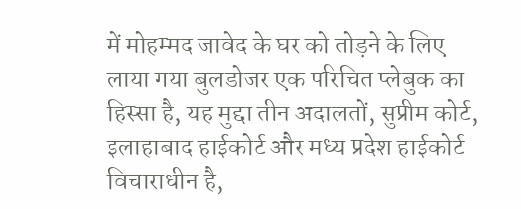में मोहम्मद जावेद के घर को तोड़ने के लिए लाया गया बुलडोजर एक परिचित प्लेबुक का हिस्सा है, यह मुद्दा तीन अदालतों, सुप्रीम कोर्ट, इलाहाबाद हाईकोर्ट और मध्य प्रदेश हाईकोर्ट विचाराधीन है,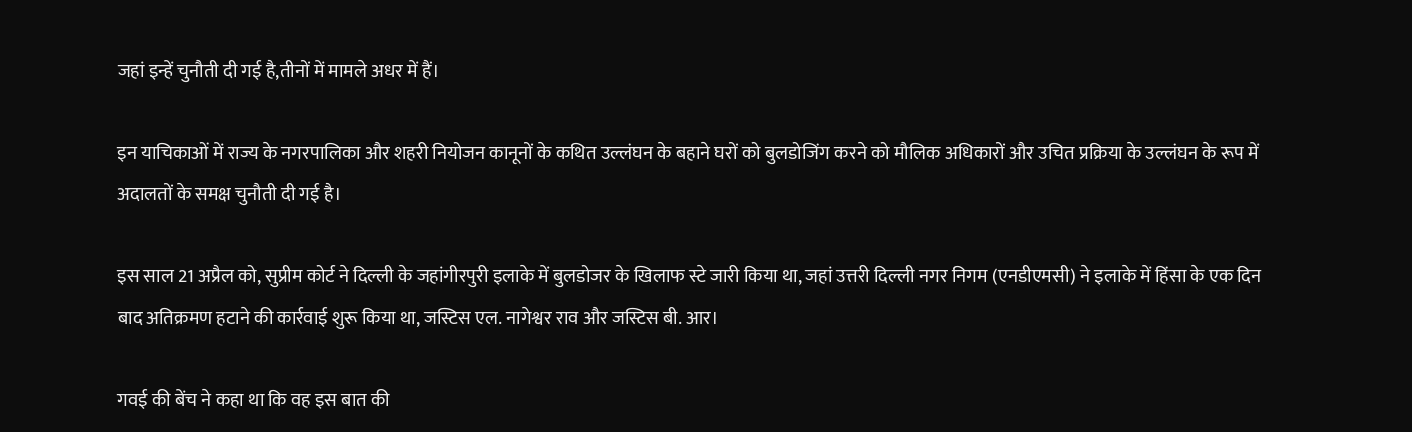जहां इन्हें चुनौती दी गई है,तीनों में मामले अधर में हैं।

इन याचिकाओं में राज्य के नगरपालिका और शहरी नियोजन कानूनों के कथित उल्लंघन के बहाने घरों को बुलडोजिंग करने को मौलिक अधिकारों और उचित प्रक्रिया के उल्लंघन के रूप में अदालतों के समक्ष चुनौती दी गई है।

इस साल 21 अप्रैल को, सुप्रीम कोर्ट ने दिल्ली के जहांगीरपुरी इलाके में बुलडोजर के खिलाफ स्टे जारी किया था, जहां उत्तरी दिल्ली नगर निगम (एनडीएमसी) ने इलाके में हिंसा के एक दिन बाद अतिक्रमण हटाने की कार्रवाई शुरू किया था, जस्टिस एल. नागेश्वर राव और जस्टिस बी. आर।

गवई की बेंच ने कहा था कि वह इस बात की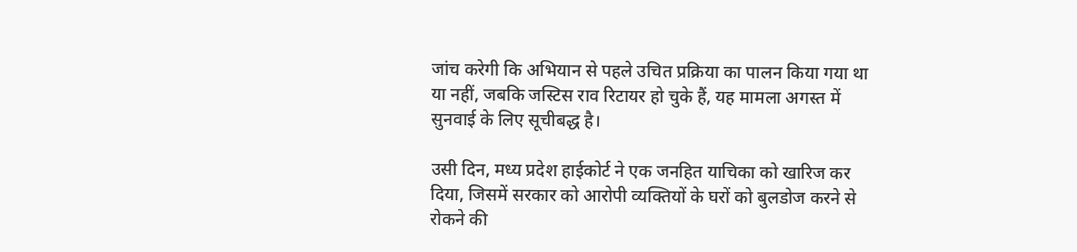जांच करेगी कि अभियान से पहले उचित प्रक्रिया का पालन किया गया था या नहीं, जबकि जस्टिस राव रिटायर हो चुके हैं, यह मामला अगस्त में सुनवाई के लिए सूचीबद्ध है।

उसी दिन, मध्य प्रदेश हाईकोर्ट ने एक जनहित याचिका को खारिज कर दिया, जिसमें सरकार को आरोपी व्यक्तियों के घरों को बुलडोज करने से रोकने की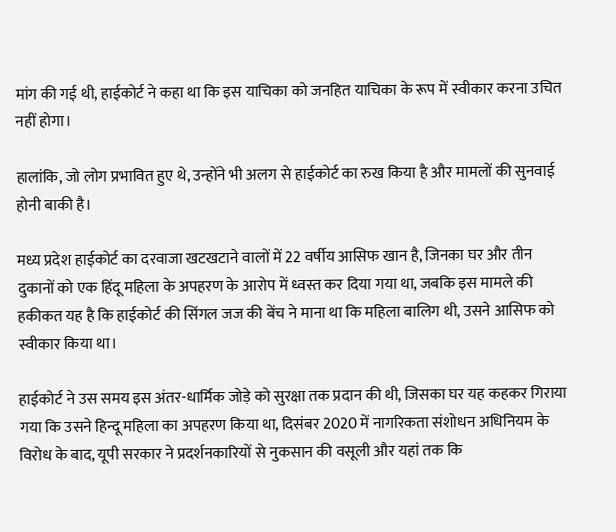मांग की गई थी, हाईकोर्ट ने कहा था कि इस याचिका को जनहित याचिका के रूप में स्वीकार करना उचित नहीं होगा।

हालांकि, जो लोग प्रभावित हुए थे, उन्होंने भी अलग से हाईकोर्ट का रुख किया है और मामलों की सुनवाई होनी बाकी है।

मध्य प्रदेश हाईकोर्ट का दरवाजा खटखटाने वालों में 22 वर्षीय आसिफ खान है, जिनका घर और तीन दुकानों को एक हिंदू महिला के अपहरण के आरोप में ध्वस्त कर दिया गया था, जबकि इस मामले की हकीकत यह है कि हाईकोर्ट की सिंगल जज की बेंच ने माना था कि महिला बालिग थी, उसने आसिफ को स्वीकार किया था।

हाईकोर्ट ने उस समय इस अंतर-धार्मिक जोड़े को सुरक्षा तक प्रदान की थी, जिसका घर यह कहकर गिराया गया कि उसने हिन्दू महिला का अपहरण किया था, दिसंबर 2020 में नागरिकता संशोधन अधिनियम के विरोध के बाद, यूपी सरकार ने प्रदर्शनकारियों से नुकसान की वसूली और यहां तक कि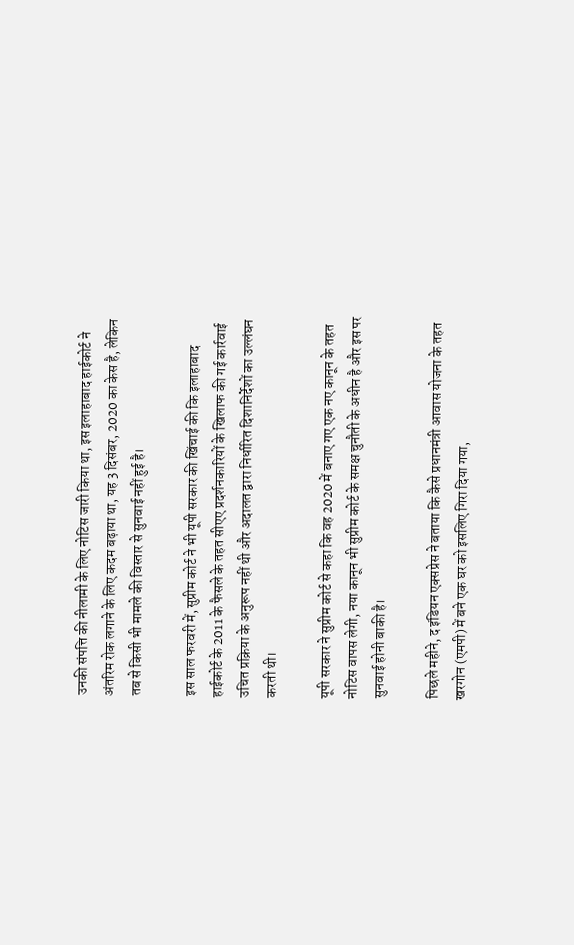उनकी संपत्ति की नीलामी के लिए नोटिस जारी किया था, इस इलाहाबाद हाईकोर्ट ने अंतरिम रोक लगाने के लिए कदम बढ़ाया था, यह 3 दिसंबर, 2020 का केस है, लेकिन तब से किसी भी मामले की विस्तार से सुनवाई नहीं हुई है।

इस साल फरवरी में, सुप्रीम कोर्ट ने भी यूपी सरकार की खिंचाई की कि इलाहाबाद हाईकोर्ट के 2011 के फैसले के तहत सीएए प्रदर्शनकारियों के खिलाफ की गई कार्रवाई उचित प्रक्रिया के अनुरूप नहीं थी और अदालत द्वारा निर्धारित दिशानिर्देशों का उल्लंघन करती थी।

यूपी सरकार ने सुप्रीम कोर्ट से कहा कि वह 2020 में बनाए गए एक नए कानून के तहत नोटिस वापस लेगी, नया कानून भी सुप्रीम कोर्ट के समक्ष चुनौती के अधीन है और इस पर सुनवाई होनी बाकी है।

पिछले महीने, द इंडियन एक्सप्रेस ने बताया कि कैसे प्रधानमंत्री आवास योजना के तहत खरगोन (एमपी) में बने एक घर को इसलिए गिरा दिया गया,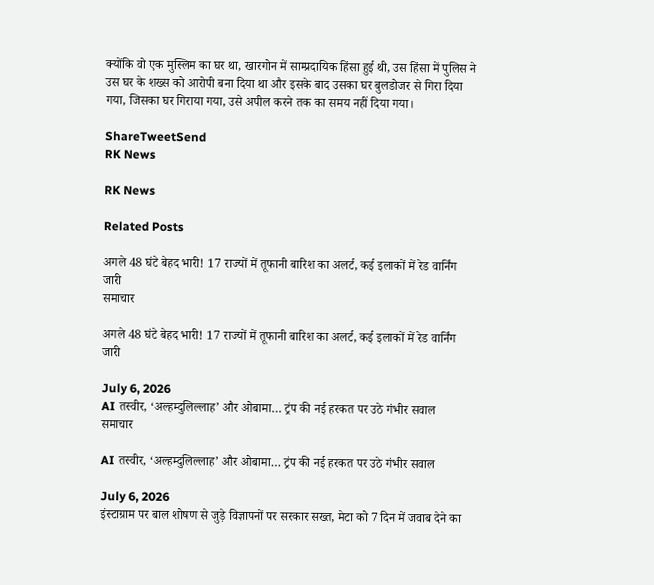क्योंकि वो एक मुस्लिम का घर था, खारगोन में साम्प्रदायिक हिंसा हुई थी, उस हिंसा में पुलिस ने उस घर के शख्स को आरोपी बना दिया था और इसके बाद उसका घर बुलडोजर से गिरा दिया गया, जिसका घर गिराया गया, उसे अपील करने तक का समय नहीं दिया गया।

ShareTweetSend
RK News

RK News

Related Posts

अगले 48 घंटे बेहद भारी! 17 राज्यों में तूफानी बारिश का अलर्ट, कई इलाकों में रेड वार्निंग जारी
समाचार

अगले 48 घंटे बेहद भारी! 17 राज्यों में तूफानी बारिश का अलर्ट, कई इलाकों में रेड वार्निंग जारी

July 6, 2026
AI तस्वीर, ‘अल्हम्दुलिल्लाह’ और ओबामा… ट्रंप की नई हरकत पर उठे गंभीर सवाल
समाचार

AI तस्वीर, ‘अल्हम्दुलिल्लाह’ और ओबामा… ट्रंप की नई हरकत पर उठे गंभीर सवाल

July 6, 2026
इंस्टाग्राम पर बाल शोषण से जुड़े विज्ञापनों पर सरकार सख्त, मेटा को 7 दिन में जवाब देने का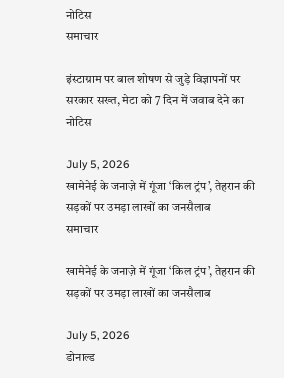नोटिस
समाचार

इंस्टाग्राम पर बाल शोषण से जुड़े विज्ञापनों पर सरकार सख्त, मेटा को 7 दिन में जवाब देने का नोटिस

July 5, 2026
खामेनेई के जनाज़े में गूंजा ‘किल ट्रंप’, तेहरान की सड़कों पर उमड़ा लाखों का जनसैलाब
समाचार

खामेनेई के जनाज़े में गूंजा ‘किल ट्रंप’, तेहरान की सड़कों पर उमड़ा लाखों का जनसैलाब

July 5, 2026
डोनाल्ड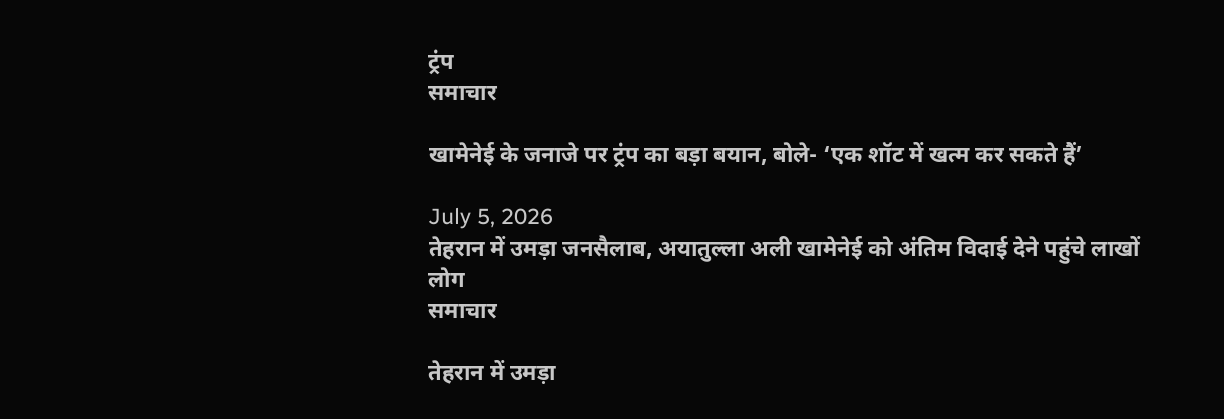ट्रंप
समाचार

खामेनेई के जनाजे पर ट्रंप का बड़ा बयान, बोले- ‘एक शॉट में खत्म कर सकते हैं’

July 5, 2026
तेहरान में उमड़ा जनसैलाब, अयातुल्ला अली खामेनेई को अंतिम विदाई देने पहुंचे लाखों लोग
समाचार

तेहरान में उमड़ा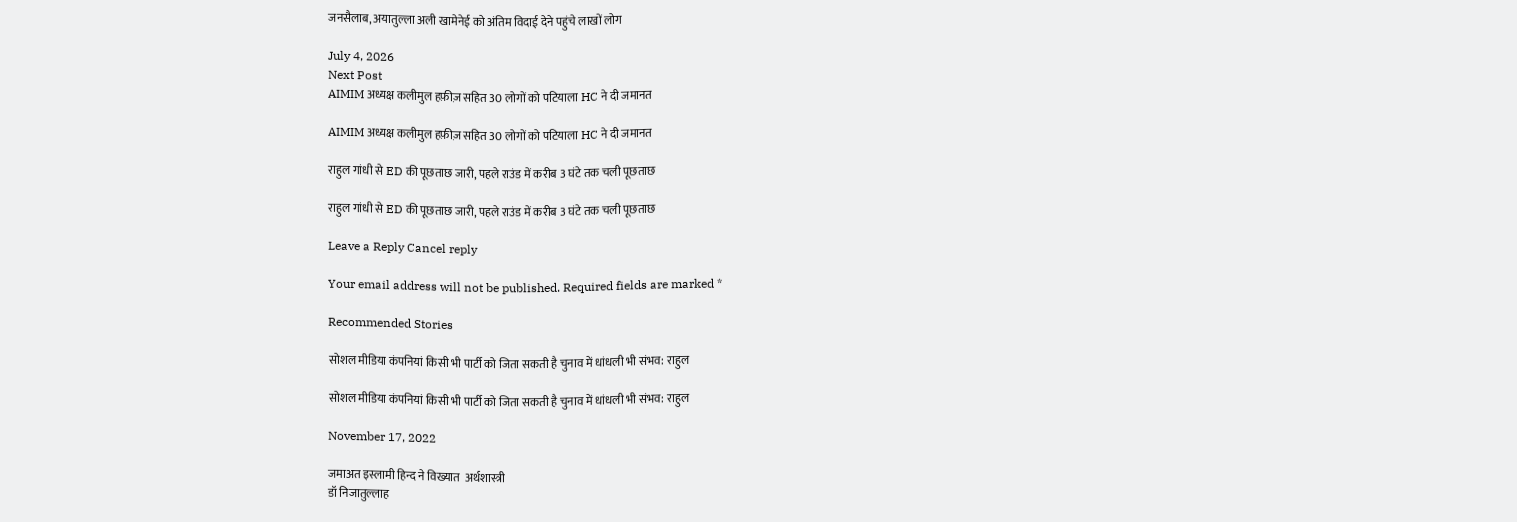जनसैलाब, अयातुल्ला अली खामेनेई को अंतिम विदाई देने पहुंचे लाखों लोग

July 4, 2026
Next Post
AIMIM अध्यक्ष कलीमुल हफ़ीज़ सहित 30 लोगों को पटियाला HC ने दी जमानत

AIMIM अध्यक्ष कलीमुल हफ़ीज़ सहित 30 लोगों को पटियाला HC ने दी जमानत

राहुल गांधी से ED की पूछताछ जारी, पहले राउंड में करीब 3 घंटे तक चली पूछताछ

राहुल गांधी से ED की पूछताछ जारी, पहले राउंड में करीब 3 घंटे तक चली पूछताछ

Leave a Reply Cancel reply

Your email address will not be published. Required fields are marked *

Recommended Stories

सोशल मीडिया कंपनियां किसी भी पार्टी को जिता सकती है चुनाव में धांधली भी संभव: राहुल

सोशल मीडिया कंपनियां किसी भी पार्टी को जिता सकती है चुनाव में धांधली भी संभव: राहुल

November 17, 2022

जमाअत इस्लामी हिन्द ने विख्यात  अर्थशास्त्री
डॉ निजातुल्लाह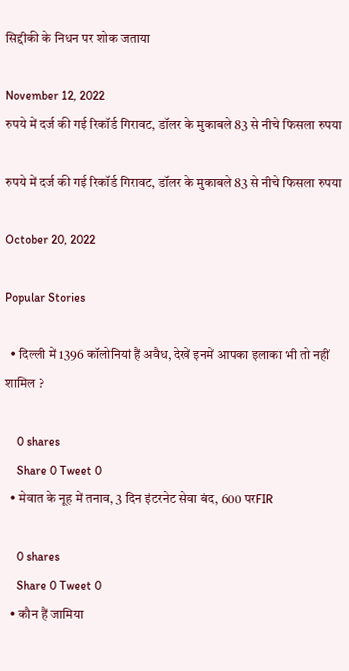सिद्दीकी के निधन पर शोक जताया

November 12, 2022
रुपये में दर्ज की गई रिकॉर्ड गिरावट, डॉलर के मुकाबले 83 से नीचे फिसला रुपया

रुपये में दर्ज की गई रिकॉर्ड गिरावट, डॉलर के मुकाबले 83 से नीचे फिसला रुपया

October 20, 2022

Popular Stories

  • दिल्ली में 1396 कॉलोनियां हैं अवैध, देखें इनमें आपका इलाका भी तो नहीं शामिल ?

    0 shares
    Share 0 Tweet 0
  • मेवात के नूह में तनाव, 3 दिन इंटरनेट सेवा बंद, 600 परFIR

    0 shares
    Share 0 Tweet 0
  • कौन हैं जामिया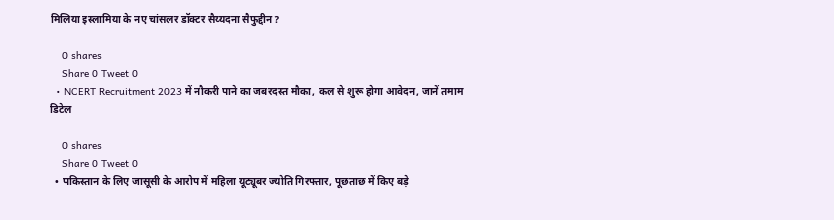मिलिया इस्लामिया के नए चांसलर डॉक्टर सैय्यदना सैफुद्दीन?

    0 shares
    Share 0 Tweet 0
  • NCERT Recruitment 2023 में नौकरी पाने का जबरदस्त मौका, कल से शुरू होगा आवेदन, जानें तमाम डिटेल

    0 shares
    Share 0 Tweet 0
  • पकिस्तान के लिए जासूसी के आरोप में महिला यूट्यूबर ज्योति गिरफ्तार, पूछताछ में किए बड़े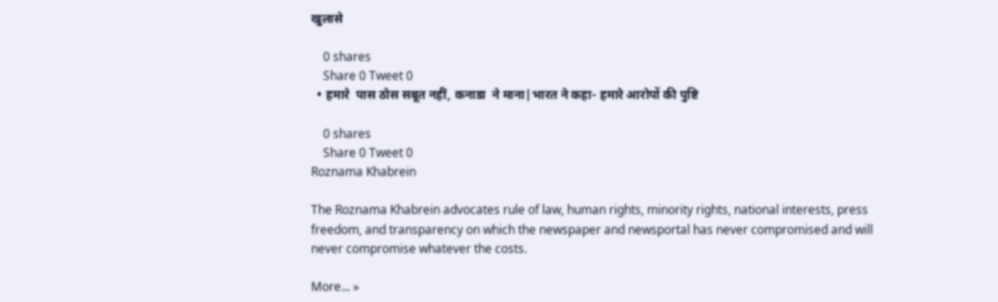खुलासे

    0 shares
    Share 0 Tweet 0
  • हमारे  पास ठोस सबूत नहीं, कनाडा  ने माना|भारत ने कहा- हमारे आरोपों की पुष्टि

    0 shares
    Share 0 Tweet 0
Roznama Khabrein

The Roznama Khabrein advocates rule of law, human rights, minority rights, national interests, press freedom, and transparency on which the newspaper and newsportal has never compromised and will never compromise whatever the costs.

More... »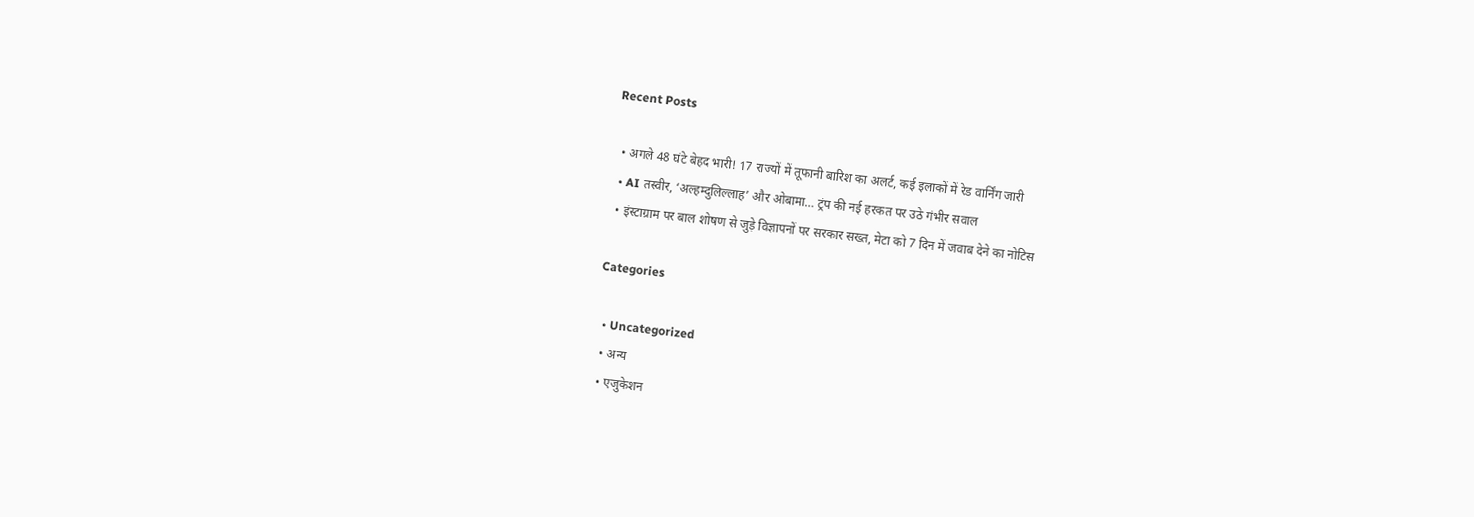Recent Posts

  • अगले 48 घंटे बेहद भारी! 17 राज्यों में तूफानी बारिश का अलर्ट, कई इलाकों में रेड वार्निंग जारी
  • AI तस्वीर, ‘अल्हम्दुलिल्लाह’ और ओबामा… ट्रंप की नई हरकत पर उठे गंभीर सवाल
  • इंस्टाग्राम पर बाल शोषण से जुड़े विज्ञापनों पर सरकार सख्त, मेटा को 7 दिन में जवाब देने का नोटिस

Categories

  • Uncategorized
  • अन्य
  • एजुकेशन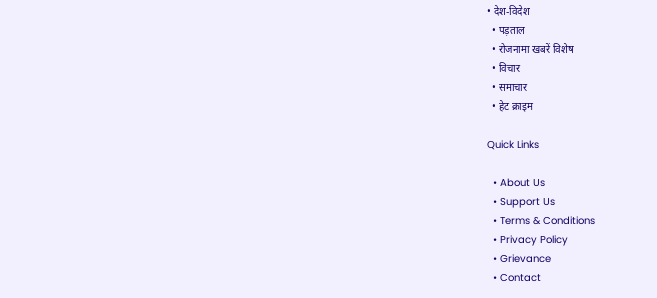• देश-विदेश
  • पड़ताल
  • रोजनामा खबरें विशेष
  • विचार
  • समाचार
  • हेट क्राइम

Quick Links

  • About Us
  • Support Us
  • Terms & Conditions
  • Privacy Policy
  • Grievance
  • Contact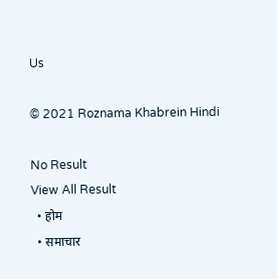Us

© 2021 Roznama Khabrein Hindi

No Result
View All Result
  • होम
  • समाचार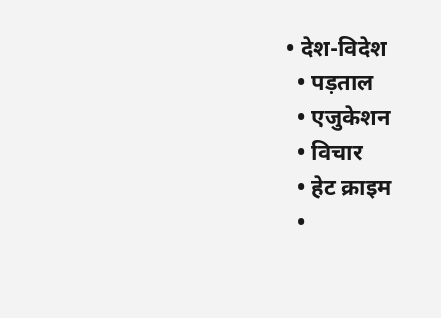• देश-विदेश
  • पड़ताल
  • एजुकेशन
  • विचार
  • हेट क्राइम
  •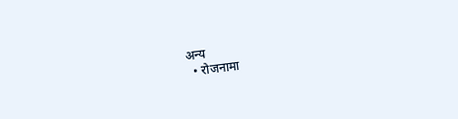अन्य
  • रोजनामा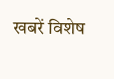खबरें विशेष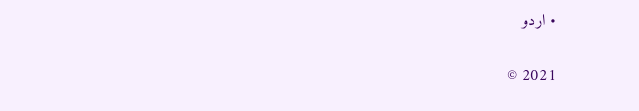• اردو

© 2021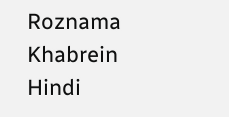Roznama Khabrein Hindi